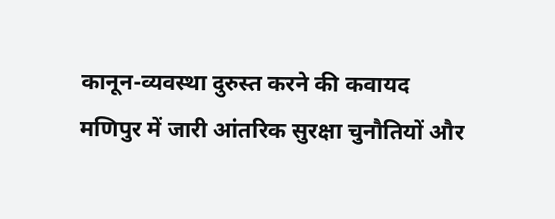कानून-व्यवस्था दुरुस्त करने की कवायद
मणिपुर में जारी आंतरिक सुरक्षा चुनौतियों और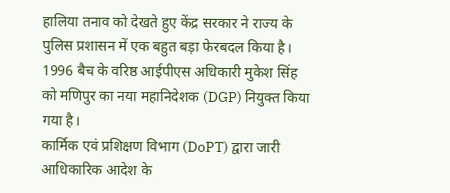हालिया तनाव को देखते हुए केंद्र सरकार ने राज्य के पुलिस प्रशासन में एक बहुत बड़ा फेरबदल किया है। 1996 बैच के वरिष्ठ आईपीएस अधिकारी मुकेश सिंह को मणिपुर का नया महानिदेशक (DGP) नियुक्त किया गया है।
कार्मिक एवं प्रशिक्षण विभाग (DoPT) द्वारा जारी आधिकारिक आदेश के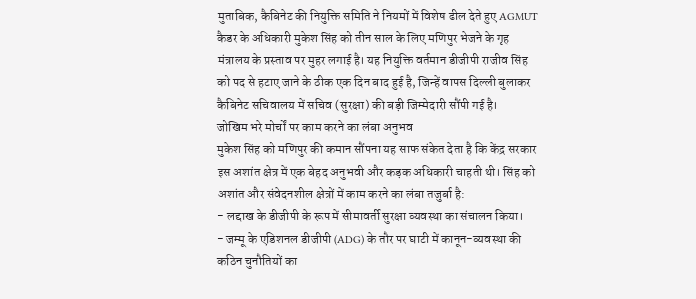मुताबिक, कैबिनेट की नियुक्ति समिति ने नियमों में विशेष ढील देते हुए AGMUT कैडर के अधिकारी मुकेश सिंह को तीन साल के लिए मणिपुर भेजने के गृह मंत्रालय के प्रस्ताव पर मुहर लगाई है। यह नियुक्ति वर्तमान डीजीपी राजीव सिंह को पद से हटाए जाने के ठीक एक दिन बाद हुई है, जिन्हें वापस दिल्ली बुलाकर कैबिनेट सचिवालय में सचिव (सुरक्षा) की बड़ी जिम्मेदारी सौंपी गई है।
जोखिम भरे मोर्चों पर काम करने का लंबा अनुभव
मुकेश सिंह को मणिपुर की कमान सौंपना यह साफ संकेत देता है कि केंद्र सरकार इस अशांत क्षेत्र में एक बेहद अनुभवी और कड़क अधिकारी चाहती थी। सिंह को अशांत और संवेदनशील क्षेत्रों में काम करने का लंबा तजुर्बा है:
- लद्दाख के डीजीपी के रूप में सीमावर्ती सुरक्षा व्यवस्था का संचालन किया।
- जम्मू के एडिशनल डीजीपी (ADG) के तौर पर घाटी में कानून-व्यवस्था की कठिन चुनौतियों का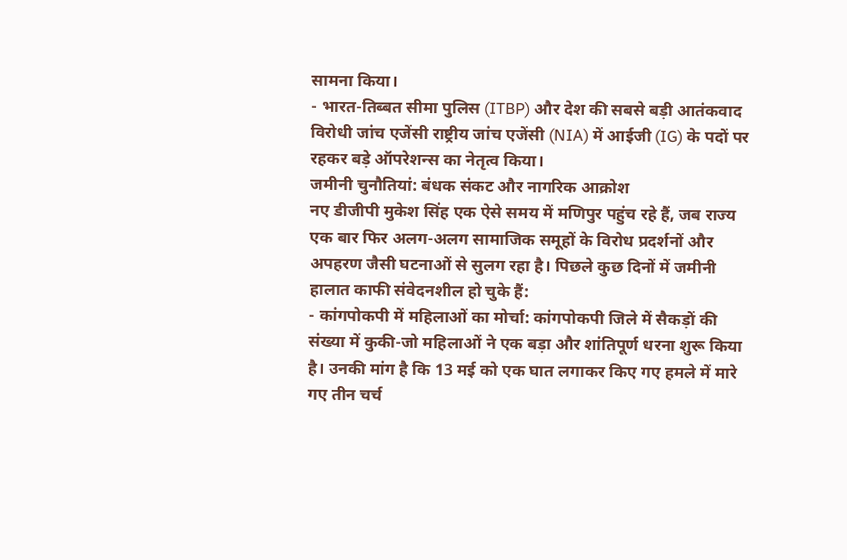सामना किया।
- भारत-तिब्बत सीमा पुलिस (ITBP) और देश की सबसे बड़ी आतंकवाद विरोधी जांच एजेंसी राष्ट्रीय जांच एजेंसी (NIA) में आईजी (IG) के पदों पर रहकर बड़े ऑपरेशन्स का नेतृत्व किया।
जमीनी चुनौतियां: बंधक संकट और नागरिक आक्रोश
नए डीजीपी मुकेश सिंह एक ऐसे समय में मणिपुर पहुंच रहे हैं, जब राज्य एक बार फिर अलग-अलग सामाजिक समूहों के विरोध प्रदर्शनों और अपहरण जैसी घटनाओं से सुलग रहा है। पिछले कुछ दिनों में जमीनी हालात काफी संवेदनशील हो चुके हैं:
- कांगपोकपी में महिलाओं का मोर्चा: कांगपोकपी जिले में सैकड़ों की संख्या में कुकी-जो महिलाओं ने एक बड़ा और शांतिपूर्ण धरना शुरू किया है। उनकी मांग है कि 13 मई को एक घात लगाकर किए गए हमले में मारे गए तीन चर्च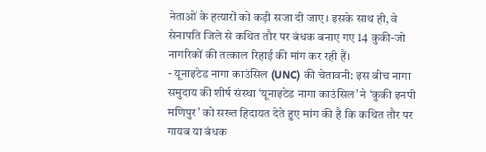नेताओं के हत्यारों को कड़ी सजा दी जाए। इसके साथ ही, वे सेनापति जिले से कथित तौर पर बंधक बनाए गए 14 कुकी-जो नागरिकों की तत्काल रिहाई की मांग कर रही हैं।
- यूनाइटेड नागा काउंसिल (UNC) की चेतावनी: इस बीच नागा समुदाय की शीर्ष संस्था ‘यूनाइटेड नागा काउंसिल’ ने ‘कुकी इनपी मणिपुर’ को सख्त हिदायत देते हुए मांग की है कि कथित तौर पर गायब या बंधक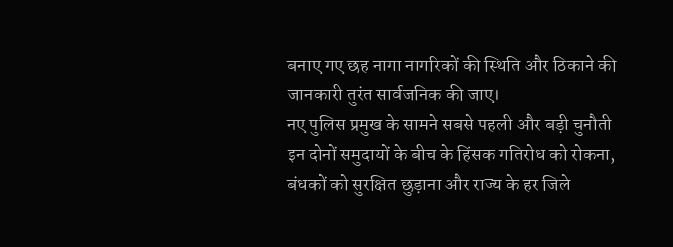बनाए गए छह नागा नागरिकों की स्थिति और ठिकाने की जानकारी तुरंत सार्वजनिक की जाए।
नए पुलिस प्रमुख के सामने सबसे पहली और बड़ी चुनौती इन दोनों समुदायों के बीच के हिंसक गतिरोध को रोकना, बंधकों को सुरक्षित छुड़ाना और राज्य के हर जिले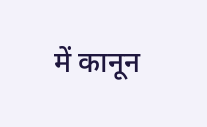में कानून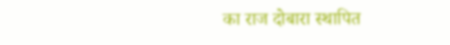का राज दोबारा स्थापित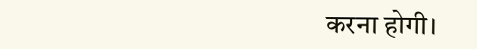करना होगी।